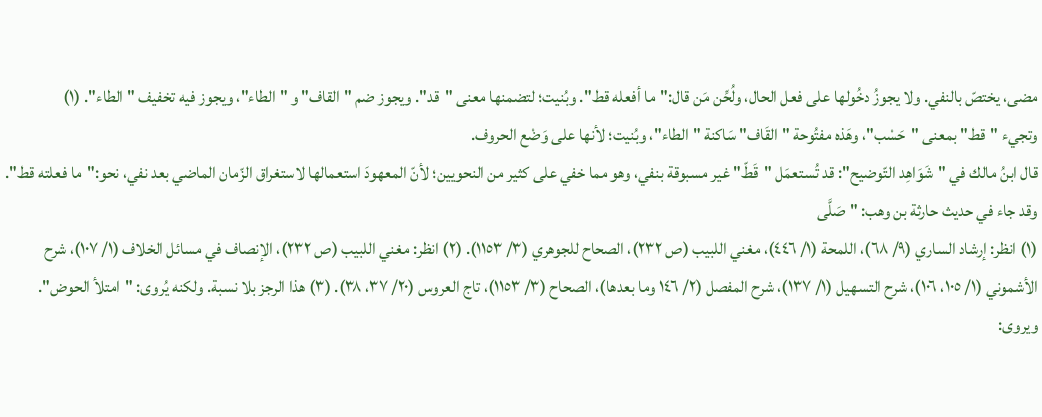مضى، يختصّ بالنفي. ولا يجوزُ دخُولها على فعل الحال، ولُحِّن مَن قال:"ما أفعله قط". وبُنيت؛ لتضمنها معنى "قد". ويجوز ضم "القاف" و "الطاء"، ويجوز فيه تخفيف "الطاء". (١)
وتجيء "قط" بمعنى "حَسْب"، وهَذه مفتُوحة "القَاف" سَاكنة "الطاء"، وبُنيت؛ لأنها على وَضْع الحروف.
قال ابنُ مالك في "شَوَاهِد التّوضيح": قد تُستعمَل "قَطّ" غير مسبوقة بنفي، وهو مما خفي على كثير من النحويين؛ لأنّ المعهودَ استعمالها لاستغراق الزّمان الماضي بعد نفي، نحو:"ما فعلته قط". وقد جاء في حديث حارثة بن وهب: "صَلَّى
(١) انظر: إرشاد الساري (٩/ ٦٨)، اللمحة (١/ ٤٤٦)، مغني اللبيب (ص ٢٣٢)، الصحاح للجوهري (٣/ ١١٥٣). (٢) انظر: مغني اللبيب (ص ٢٣٢)، الإنصاف في مسائل الخلاف (١/ ١٠٧)، شرح الأشموني (١/ ١٠٥، ١٠٦)، شرح التسهيل (١/ ١٣٧)، شرح المفصل (٢/ ١٤٦ وما بعدها)، الصحاح (٣/ ١١٥٣)، تاج العروس (٢٠/ ٣٧، ٣٨). (٣) هذا الرجز بلا نسبة. ولكنه يُروى: "امتلأ الحوض". ويروى: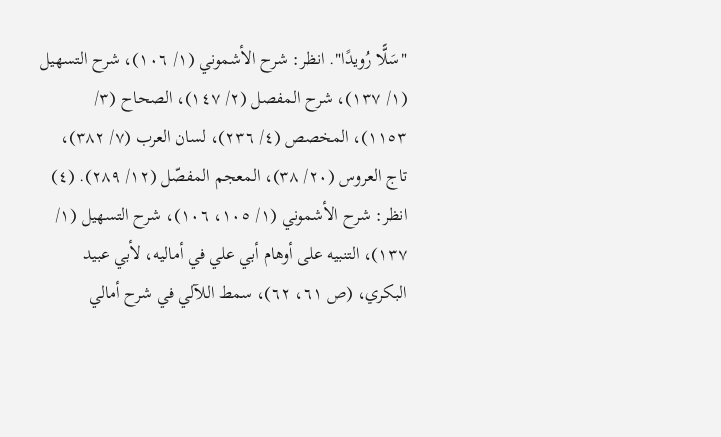"سَلًّا رُويدًا". انظر: شرح الأشموني (١/ ١٠٦)، شرح التسهيل (١/ ١٣٧)، شرح المفصل (٢/ ١٤٧)، الصحاح (٣/ ١١٥٣)، المخصص (٤/ ٢٣٦)، لسان العرب (٧/ ٣٨٢)، تاج العروس (٢٠/ ٣٨)، المعجم المفصّل (١٢/ ٢٨٩). (٤) انظر: شرح الأشموني (١/ ١٠٥، ١٠٦)، شرح التسهيل (١/ ١٣٧)، التنبيه على أوهام أبي علي في أماليه، لأبي عبيد البكري، (ص ٦١، ٦٢)، سمط اللآلي في شرح أمالي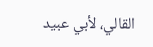القالي، لأبي عبيد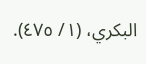البكري، (١/ ٤٧٥).